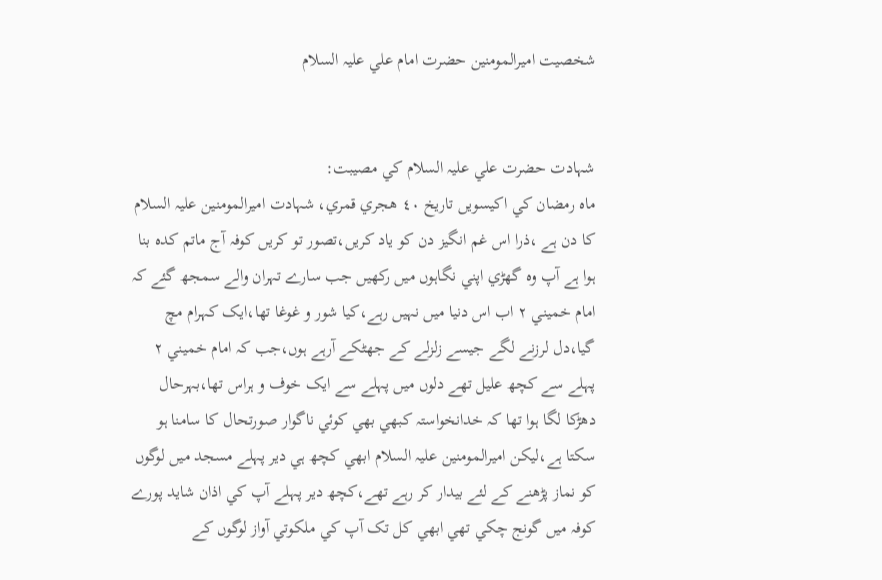شخصیت امیرالمومنین حضرت امام علي عليہ السلام


شہادت حضرت علي عليہ السلام کي مصيبت:
ماہ رمضان کي اکيسويں تاريخ ٤٠ ھجري قمري، شہادت اميرالمومنين عليہ السلام کا دن ہے ،ذرا اس غم انگيز دن کو ياد کريں،تصور تو کريں کوفہ آج ماتم کدہ بنا ہوا ہے آپ وہ گھڑي اپني نگاہوں ميں رکھيں جب سارے تہران والے سمجھ گئے کہ امام خمیني ۲ اب اس دنيا ميں نہيں رہے،کيا شور و غوغا تھا،ايک کہرام مچ گيا،دل لرزنے لگے جيسے زلزلے کے جھٹکے آرہے ہوں،جب کہ امام خمیني ۲ پہلے سے کچھ عليل تھے دلوں ميں پہلے سے ايک خوف و ہراس تھا،بہرحال دھڑکا لگا ہوا تھا کہ خدانخواستہ کبھي بھي کوئي ناگوار صورتحال کا سامنا ہو سکتا ہے،ليکن اميرالمومنين عليہ السلام ابھي کچھ ہي دير پہلے مسجد ميں لوگوں کو نماز پڑھنے کے لئے بيدار کر رہے تھے،کچھ دير پہلے آپ کي اذان شايد پورے کوفہ ميں گونج چکي تھي ابھي کل تک آپ کي ملکوتي آواز لوگوں کے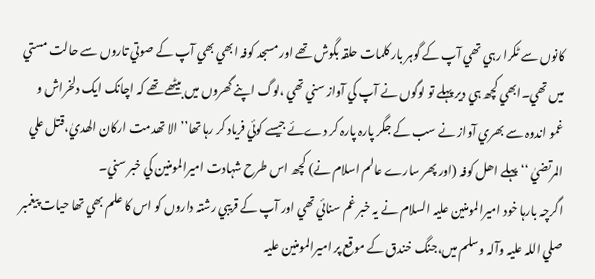کانوں سے ٹکرا رہي تھي آپ کے گوہر بار کلمات حلقہ بگوش تھے اور مسجد کوفہ ابھي بھي آپ کے صوتي تاروں سے حالت مستي ميں تھي۔ابھي کچھ ہي دير پہلے تو لوگوں نے آپ کي آواز سني تھي ،لوگ اپنے گھروں ميں بيٹھے تھے کہ اچانک ايک دلخراش و غمو اندوہ سے بھري آواز نے سب کے جگر پارہ پارہ کر دےئے جيسے کوئي فرياد کر رہا تھا’’ الا تھدمت ارکان الھديٰ،قتل علي المرتضيٰ ‘‘ پہلے اھل کوفہ (اور پھر سارے عالم اسلام نے) کچھ اس طرح شہادت اميرالمومنين کي خبر سني۔
اگرچہ بارہا خود اميرالمومنين عليہ السلام نے يہ خبر غم سنائي تھي اور آپ کے قريبي رشتہ داروں کو اس کا علم بھي تھا حيات پيغمبر صلي اللہ عليہ وآلہ وسلم ميں،جنگ خندق کے موقع پر اميرالمومنين عليہ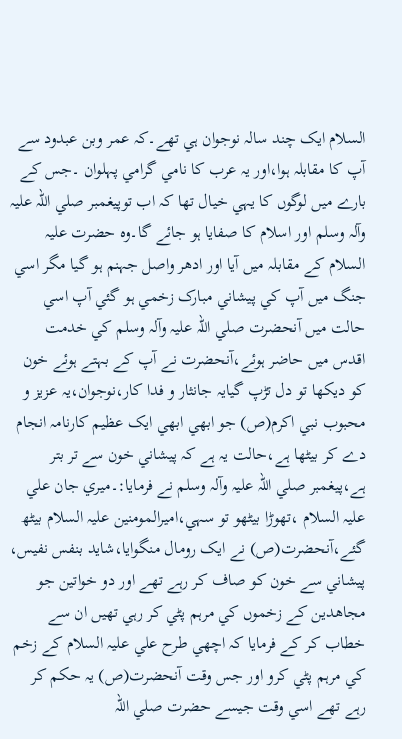السلام ايک چند سالہ نوجوان ہي تھے۔کہ عمر وبن عبدود سے آپ کا مقابلہ ہوا،اور يہ عرب کا نامي گرامي پہلوان ۔جس کے بارے ميں لوگوں کا يہي خيال تھا کہ اب توپيغمبر صلي اللہ عليہ وآلہ وسلم اور اسلام کا صفايا ہو جائے گا۔وہ حضرت عليہ السلام کے مقابلہ ميں آيا اور ادھر واصل جہنم ہو گيا مگر اسي جنگ ميں آپ کي پيشاني مبارک زخمي ہو گئي آپ اسي حالت ميں آنحضرت صلي اللہ عليہ وآلہ وسلم کي خدمت اقدس ميں حاضر ہوئے،آنحضرت نے آپ کے بہتے ہوئے خون کو ديکھا تو دل تڑپ گيايہ جانثار و فدا کار،نوجوان،يہ عزيز و محبوب نبي اکرم(ص) جو ابھي ابھي ايک عظيم کارنامہ انجام دے کر بيٹھا ہے،حالت يہ ہے کہ پيشاني خون سے تر بتر ہے،پيغمبر صلي اللہ عليہ وآلہ وسلم نے فرمايا:۔ميري جان علي عليہ السلام ،تھوڑا بيٹھو تو سہي،اميرالمومنين عليہ السلام بيٹھ گئے،آنحضرت(ص) نے ايک رومال منگوايا،شايد بنفس نفيس، پيشاني سے خون کو صاف کر رہے تھے اور دو خواتين جو مجاھدين کے زخموں کي مرہم پٹي کر رہي تھيں ان سے خطاب کر کے فرمايا کہ اچھي طرح علي عليہ السلام کے زخم کي مرہم پٹي کرو اور جس وقت آنحضرت(ص) يہ حکم کر رہے تھے اسي وقت جيسے حضرت صلي اللہ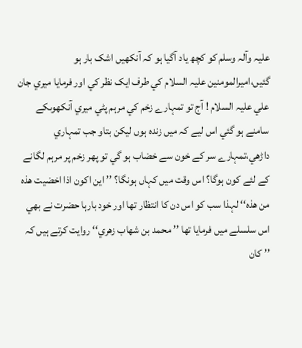عليہ وآلہ وسلم کو کچھ ياد آگيا ہو کہ آنکھيں اشک بار ہو گئيں،اميرالمومنين عليہ السلام کي طرف ايک نظر کي اور فرمايا ميري جان علي عليہ السلام ! آج تو تمہارے زخم کي مرہم پٹي ميري آنکھوںکے سامنے ہو گئي اس ليے کہ ميں زندہ ہوں ليکن بتاو جب تمہاري داڑھي،تمہارے سر کے خون سے خضاب ہو گي تو پھر زخم پر مرہم لگانے کے لئے کون ہوگا؟ اس وقت ميں کہاں ہونگا؟ ’’ اين اکون اذا اخضيت ھذہ من ھذہ‘‘ لہذا سب کو اس دن کا انتظار تھا اور خود بارہا حضرت نے بھي اس سلسلے ميں فرمايا تھا ’’ محمد بن شھاب زھري‘‘ روايت کرتے ہيں کہ ’’ کان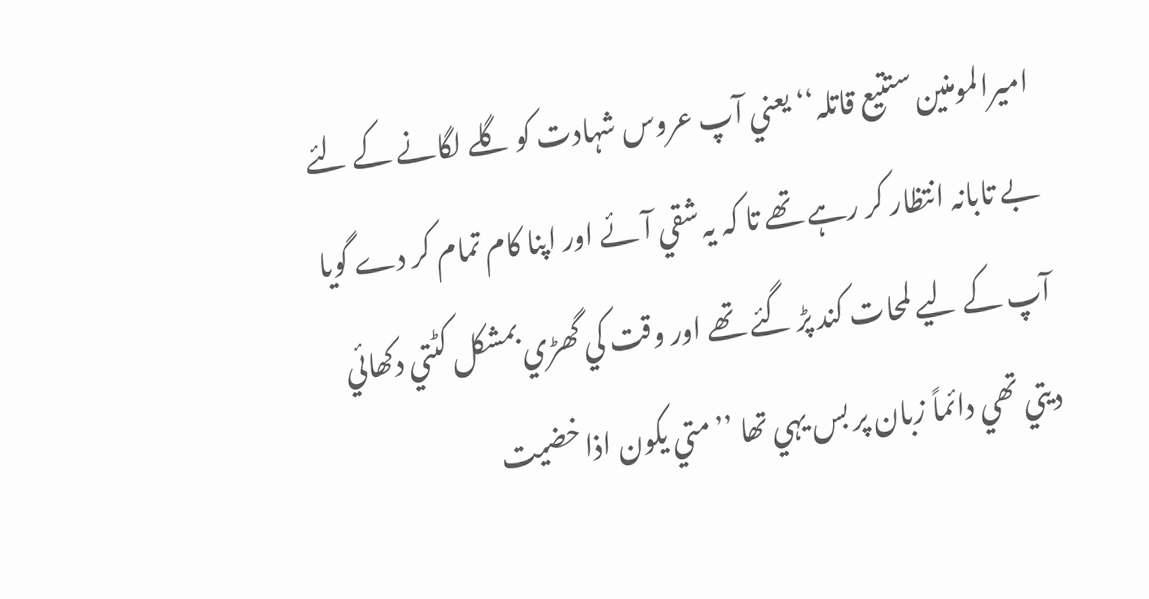اميرالمومنين ستتيع قاتلہ‘‘ يعني آپ عروس شہادت کو گلے لگانے کے لئے بے تابانہ انتظار کر رہے تھے تا کہ يہ شقي آئے اور اپنا کام تمام کر دے گويا آپ کے ليے لمحات کند پڑ گئے تھے اور وقت کي گھڑي بمشکل کٹتي دکھائي ديتي تھي دائماً زبان پر بس يہي تھا ’’متي يکون اذا خضيت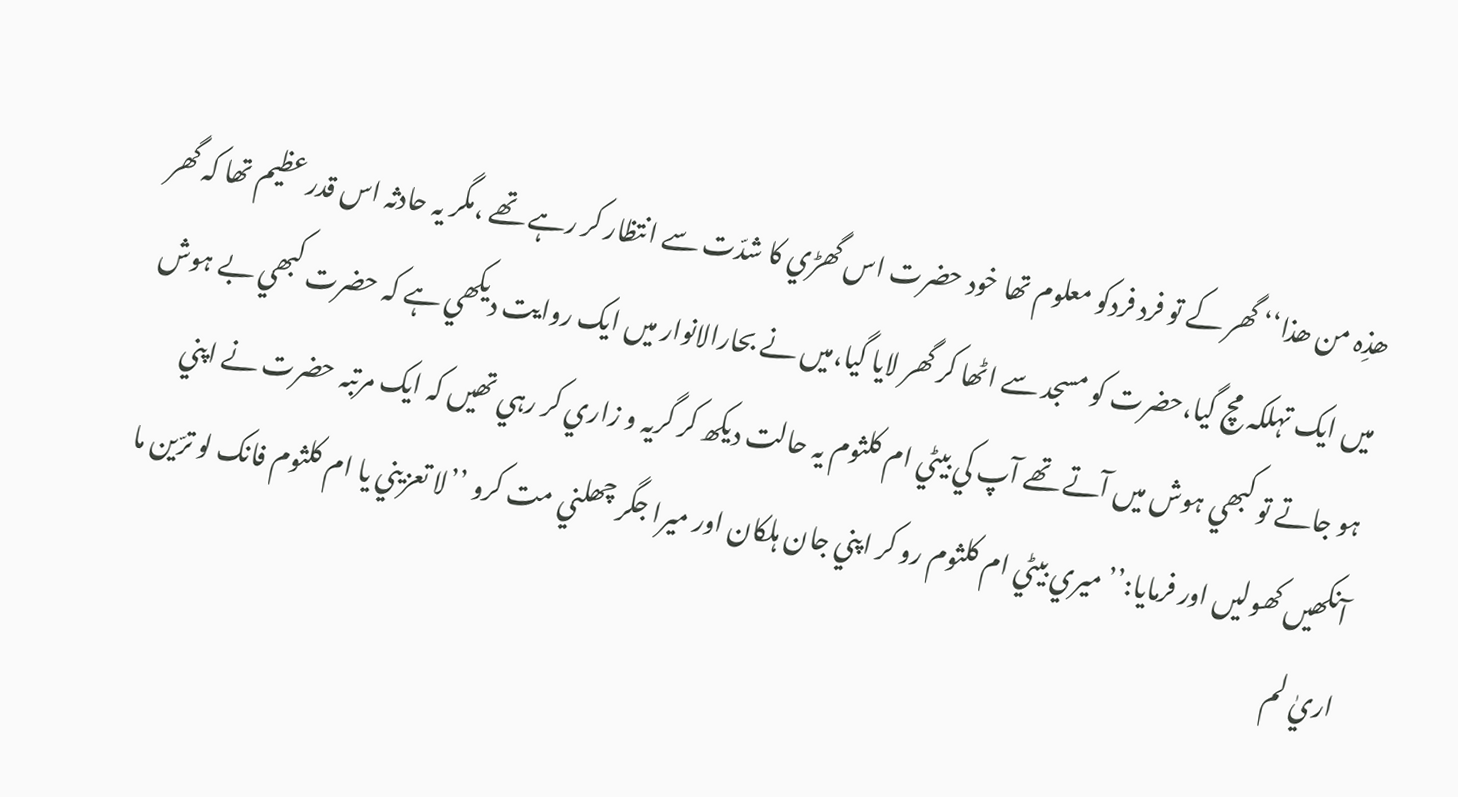ھذِہ من ھذا‘‘ گھر کے تو فرد فردکو معلوم تھا خود حضرت اس گھڑي کا شدّت سے انتظار کر رہے تھے ،مگر يہ حادثہ اس قدر عظيم تھا کہ گھر ميں ايک تہلکہ مچ گيا،حضرت کو مسجد سے اٹھا کر گھر لايا گيا،ميں نے بحارالانوار ميں ايک روايت ديکھي ہے کہ حضرت کبھي بے ہوش ہو جاتے تو کبھي ہوش ميں آتے تھے آپ کي بيٹي ام کلثوم يہ حالت ديکھ کر گريہ و زاري کر رہي تھيں کہ ايک مرتبہ حضرت نے اپني آنکھيں کھوليں اور فرمايا:’’ ميري بيٹي ام کلثوم رو کر اپني جان ہلکان اور میرا جگر چھلني مت کرو ’’لا تعزيني يا ام کلثوم فانک لو ترّين ما اريٰ لم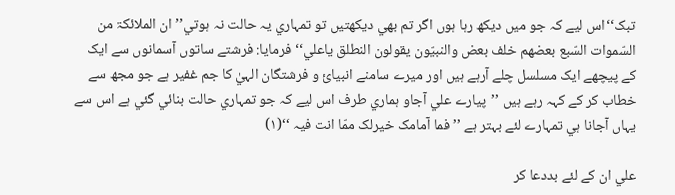تبک‘‘اس ليے کہ جو ميں ديکھ رہا ہوں اگر تم بھي ديکھتيں تو تمہاري يہ حالت نہ ہوتي’’ ان الملائکۃ من السّموات السّبع بعضھم خلف بعض والنبيّون يقولون النطلق ياعلي‘‘ فرمايا: فرشتے ساتوں آسمانوں سے ايک کے پيچھے ايک مسلسل چلے آرہے ہيں اور ميرے سامنے انبيائ و فرشتگان الہيٰ کا جم غفير ہے جو مجھ سے خطاب کر کے کہہ رہے ہیں ’’پيارے علي آجاو ہماري طرف اس ليے کہ جو تمہاري حالت بنائي گئي ہے اس سے يہاں آجانا ہي تمہارے لئے بہتر ہے ’’ فما آمامک خيرلک ممّا انت فيہ ‘‘(١)

علي ان کے لئے بددعا کر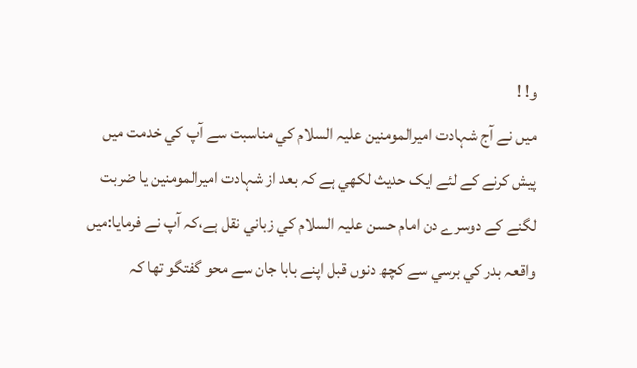و! !
ميں نے آج شہادت اميرالمومنين عليہ السلام کي مناسبت سے آپ کي خدمت ميں پيش کرنے کے لئے ايک حديث لکھي ہے کہ بعد از شہادت اميرالمومنين يا ضربت لگنے کے دوسرے دن امام حسن عليہ السلام کي زباني نقل ہے،کہ آپ نے فرمايا:ميں واقعہ بدر کي برسي سے کچھ دنوں قبل اپنے بابا جان سے محو گفتگو تھا کہ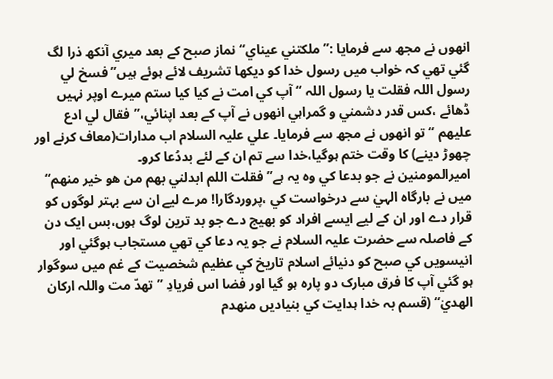انھوں نے مجھ سے فرمايا :’’ ملکتني عيناي‘‘ نماز صبح کے بعد ميري آنکھ ذرا لگ گئي تھي کہ خواب ميں رسول خدا کو ديکھا تشريف لائے ہوئے ہيں’’ فسخ لي رسول اللہ فقلت يا رسول اللہ ‘‘ آپ کي امت نے کيا کيا ستم ميرے اوپر نہيں ڈھائے ،کس قدر دشمني و گمراہي انھوں نے آپ کے بعد اپنائي،’’فقال لي ادع عليھم ‘‘ تو انھوں نے مجھ سے فرمايا۔ علي عليہ السلام اب مدارات(معاف کرنے اور چھوڑ دینے) کا وقت ختم ہوگيا،خدا سے تم ان کے لئے بددُعا کرو۔
اميرالمومنين نے جو بدعا کي وہ يہ ہے’’ فقلت اللم ابدلني بھم من ھو خير منھم‘‘ ميں نے بارگاہ الہيٰ سے درخواست کي ،پروردگارا! مرے ليے ان سے بہتر لوگوں کو قرار دے اور ان کے ليے ايسے افراد کو بھيج دے جو بد ترين لوگ ہوں،بس ايک دن کے فاصلہ سے حضرت عليہ السلام نے جو يہ دعا کي تھي مستجاب ہوگئي اور انيسويں کي صبح کو دنيائے اسلام تاريخ کي عظيم شخصيت کے غم ميں سوگوار ہو گئي آپ کا فرق مبارک دو پارہ ہو گيا اور فضا اس فريادِ ’’تھدّ مت واللہ ارکان الھديٰ‘‘ (قسم بہ خدا ہدايت کي بنياديں منھدم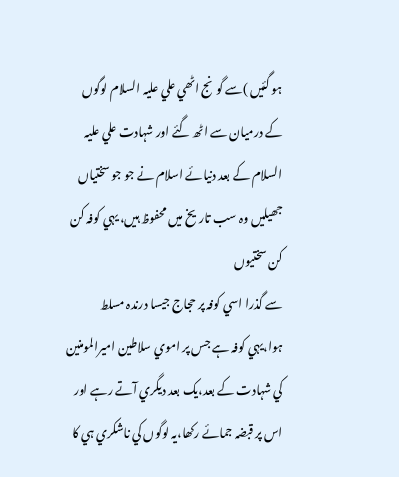ہو گئيں )سے گونج اٹھي علي عليہ السلام لوگوں کے درميان سے اٹھ گئے اور شہادت علي عليہ السلام کے بعد دنيائے اسلام نے جو جو سختياں جھيليں وہ سب تاريخ ميں محفوظ ہیں، يہي کوفہ کن کن سختيوں
سے گذرا اسي کوفہ پر حجاج جيسا درندہ مسلط ہوا،يہي کوفہ ہے جس پر اموي سلاطين اميرالمومنين کي شہادت کے بعد،يک بعد ديگري آتے رہے اور اس پر قبضہ جمائے رکھا،يہ لوگوں کي ناشکري ہي کا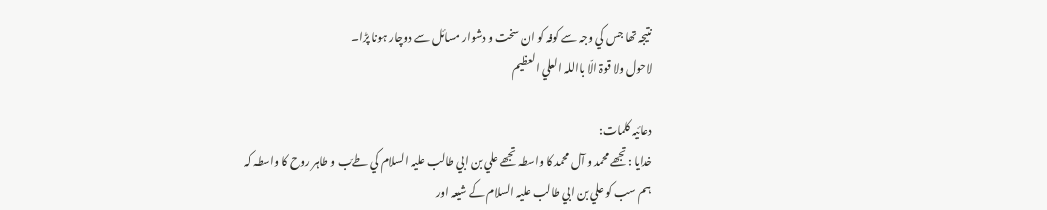نتيجہ تھا جس کي وجہ سے کوفہ کو ان سخت و دشوار مسائل سے دوچار ہونا پڑا۔
لاحول ولا قوۃ الّا بااللہ العلي العظيم

دعائيہ کلمات:
خدايا :تجھے محمد و آل محمد کا واسطہ تجھے علي بن ابي طالب عليہ السلام کي طےّب و طاہر روح کا واسطہ کہ ہم سب کو علي بن ابي طالب عليہ السلام کے شيعہ اور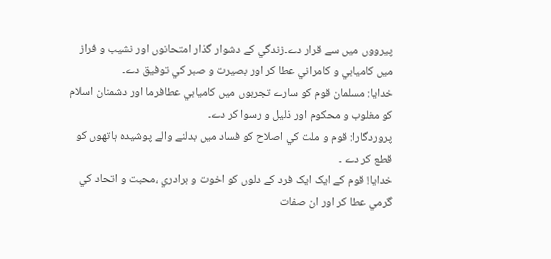پيرووں ميں سے قرار دے۔زندگي کے دشوار گذار امتحانوں اور نشيب و فراز ميں کاميابي و کامراني عطا کر اور بصيرت و صبر کي توفيق دے۔
خدايا: مسلمان قوم کو سارے تجربوں ميں کاميابي عطافرما اور دشمنان اسلام کو مغلوب و محکوم اور ذليل و رسوا کر دے۔
پروردگارا: قوم و ملت کي اصلاح کو فساد ميں بدلنے والے پوشيدہ ہاتھوں کو قطع کر دے ۔
خدايا! قوم کے ايک ايک فرد کے دلوں کو اخوت و برادري ،محبت و اتحاد کي گرمي عطا کر اور ان صفات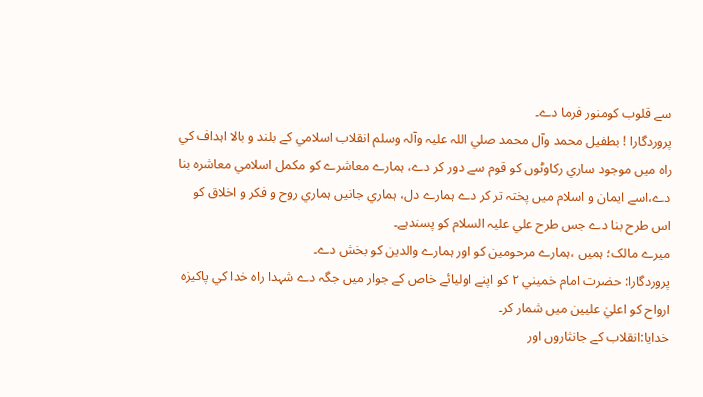سے قلوب کومنور فرما دے۔
پروردگارا ! بطفيل محمد وآل محمد صلي اللہ عليہ وآلہ وسلم انقلاب اسلامي کے بلند و بالا اہداف کي راہ ميں موجود ساري رکاوٹوں کو قوم سے دور کر دے، ہمارے معاشرے کو مکمل اسلامي معاشرہ بنا دے،اسے ايمان و اسلام ميں پختہ تر کر دے ہمارے دل، ہماري جانيں ہماري روح و فکر و اخلاق کو اس طرح بنا دے جس طرح علي عليہ السلام کو پسندہے۔
ميرے مالک؛ ہميں ،ہمارے مرحومين کو اور ہمارے والدين کو بخش دے۔
پروردگارا: حضرت امام خمیني ۲ کو اپنے اوليائے خاص کے جوار ميں جگہ دے شہدا راہ خدا کي پاکيزہ ارواح کو اعليٰ عليين ميں شمار کر۔
خدايا:انقلاب کے جانثاروں اور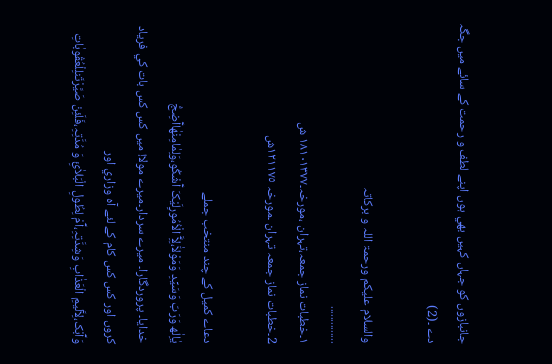جانبازوں کو جہاں کہيں بھي ہوں اپنے لطف و رحمت کے سائے ميں جگہ دے ۔(2)

والسلام عليکم ورحمۃ اللہ و برکاتہ
..............
١۔خطبات نماز جمعہ،تہران ،مورخہ۔١٨١٠١٣٧٧ ش
2۔خطبات نماز جمعہ تہران ۔مورخہ ١٢١١٧٥ش

دعاے کميل کے چند منتخب جملے
يٰاِلٰھ وَرَبّ وَسَيِّدِ وَمَوْلاَٰ،لِآَِّ الْاُمُورِلَيْکَ آَشْکُو،وَلِمٰامِنْھٰاآَضِجُّ
خدايا۔ پروردگارا۔ ميرے سردار۔ميرے مولا! ميں کس کس بات کي فرياد کروں اور کس کس کام کے لئے آہ وزاري اور
وَآَبْک،لِآَليمِ الْعَذٰابِ وَشِدَّتِہِ،آَمْ لِطُولِ الْبَلاٰئِ وَ مُدَّتِہِ،فَلَئِنْ صَيَّرْتَنلِلْعُقُوبٰاتِ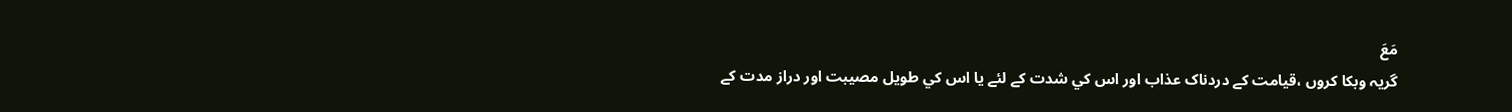مَعَ
گريہ وبکا کروں ،قيامت کے دردناک عذاب اور اس کي شدت کے لئے يا اس کي طويل مصيبت اور دراز مدت کے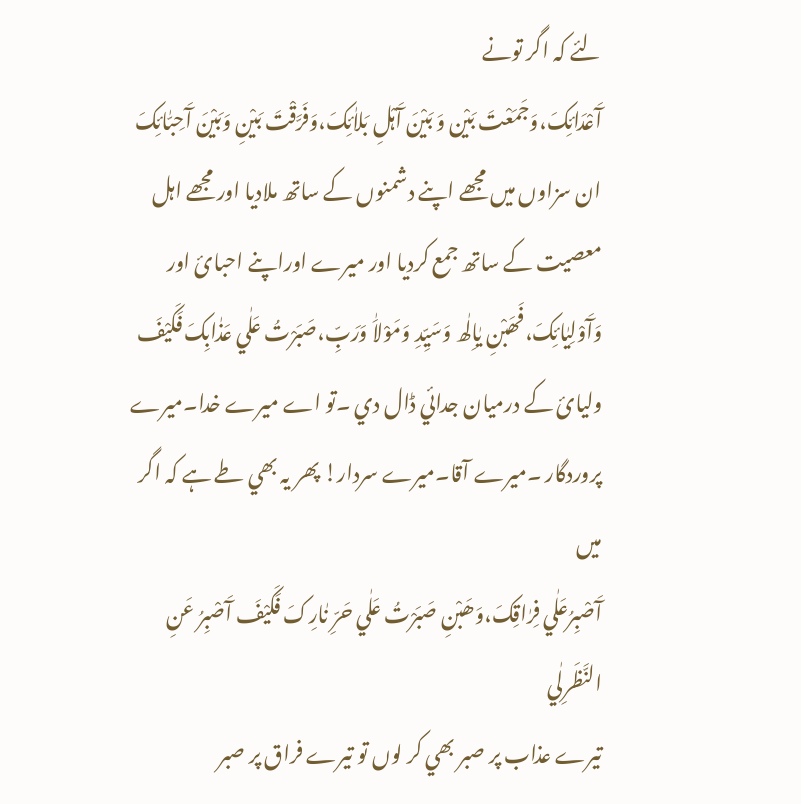لئے کہ اگر تونے
آَعْدَائِکَ،وَجَمَعْتَ بَيْن وَ بَيْنَ آَہْلِ بَلاٰئِکَ،وَفَرَّقْتَ بَيْنِ وَبَيْنَ آَحِبّٰائِکَ
ان سزاوں ميں مجھے اپنے دشمنوں کے ساتھ ملاديا اور مجھے اہل معصيت کے ساتھ جمع کرديا اور ميرے اوراپنے احبائ اور
وَآَوْلِيٰائِکَ،فَھَبْنِ يٰاِلٰھ وَسَيِّدِ وَمَوْلاَٰ وَرَبِّ،صَبَرْتُ عَلٰي عَذٰابِکَ فَکَيْفَ
وليائ کے درميان جدائي ڈال دي ۔تو اے ميرے خدا۔ميرے پروردگار ۔ميرے آقا۔ميرے سردار! پھر يہ بھي طے ہے کہ اگر ميں
آَصْبِرُعَلٰي فِرٰاقِکَ،وَھَبْنِ صَبَرْتُ عَلٰي حَرِّ نٰارِکَ فَکَيْفَ آَصْبِرُ عَنِ النَّظَرِلٰي
تيرے عذاب پر صبر بھي کر لوں تو تيرے فراق پر صبر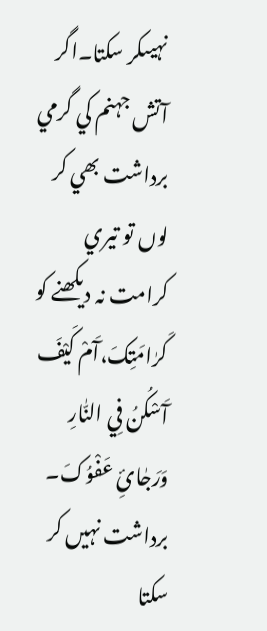نہيںکر سکتا۔اگر آتش جہنم کي گرمي برداشت بھي کر لوں تو تيري کرامت نہ ديکھنے کو
کَرٰامَتِکَ،آَمْ کَيْفَ آَسْکُنُ فِي النّٰارِ وَرَجٰائِ عَفْوُکَ۔
برداشت نہيں کر سکتا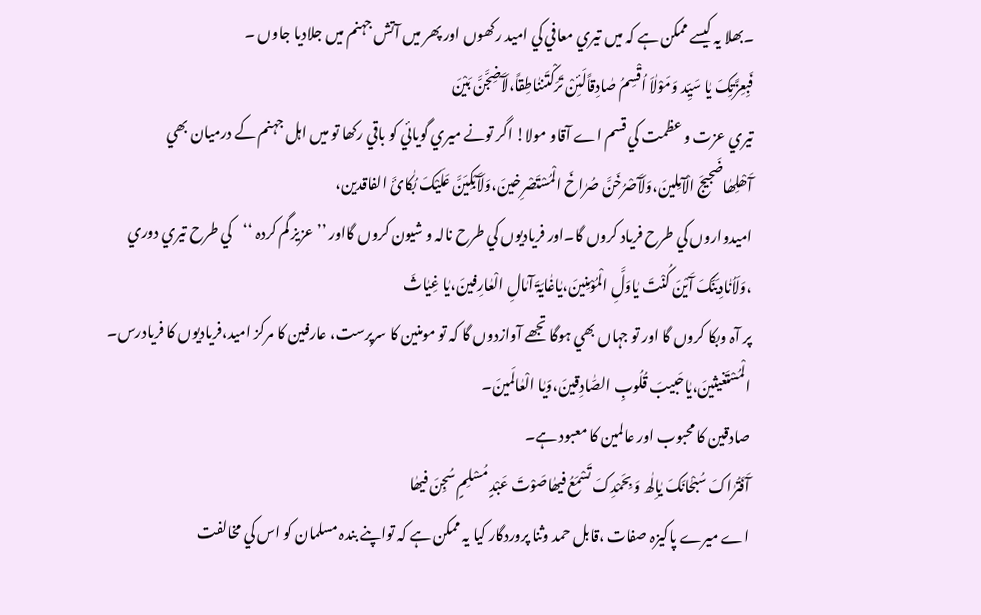۔بھلا يہ کيسے ممکن ہے کہ ميں تيري معافي کي اميد رکھوں اور پھر ميں آتش جہنم ميں جلاديا جاوں ۔
فَبِعِزَّتِکَ يٰا سَيِّد وَمَوْلٰاَ اُقْسِمُ صٰادِقاًلَئِنْ تَرَکْتَننٰاطِقاً،لَآَضِجَّنَّ بَيْنَ
تيري عزت و عظمت کي قسم اے آقاو مولا! اگر تونے ميري گويائي کو باقي رکھا تو ميں اہل جہنم کے درميان بھي
آَھْلِھٰاضَجيجَ الْآمِلينَ،وَلَآَصْرُخَنَّ صُرٰاخَ الْمُسْتَصْرِخينَ،وَلَآَبْکِيَنَّ عَلَيْکَ بُکٰائَ الفاقدين،
اميدواروں کي طرح فرياد کروں گا۔اور فرياديوں کي طرح نالہ و شيون کروں گااور ’’عزيز گم کردہ ‘‘کي طرح تيري دوري
،وَلَاُنٰادِيَنَّکَ آَيْنَ کُنْتَ يٰاوَلَِّ الْمُوْمِنينَ،يٰاغٰايَۃَ آمٰالِ الْعٰارِفينَ،يٰا غِيٰاثَ
پر آہ وبکا کروں گا اور تو جہاں بھي ہوگا تجھے آوازدوں گا کہ تو مومنين کا سرپرست، عارفين کا مرکز اميد،فرياديوں کا فريادرس۔
الْمُسْتَغيثينَ،يٰاحَبيبَ قُلُوبِ الصّٰادِقينَ،وَيٰا الْعٰالَمينَ۔
صادقين کا محبوب اور عالمين کا معبود ہے۔
آَفَتُرٰاکَ سُبْحٰانَکَ يٰاِلٰھ وَ بِحَمْدِکَ تَسْمَعُ فيھٰاصَوْتَ عَبْدٍ مُسْلِمٍ سُجِنَ فيھٰا
اے ميرے پاکيزہ صفات ،قابل حمد وثنا پروردگار کيا يہ ممکن ہے کہ تواپنے بندہ مسلمان کو اس کي مخالفت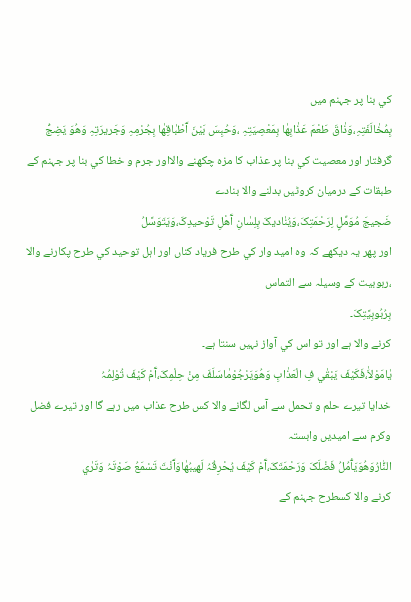کي بنا پر جہنم ميں
بِمُخٰالَفَتِہِ،وَذٰاقَ طَعْمَ عَذٰابِھٰا بِمَعْصِيَتِہِ ،وَحُبِسَ بَيْنَ آَطْبٰاقِھٰا بِجُرْمِہِ وَجَريرَتِہِ وَھُوَ يَضِجُّ
گرفتار اور معصيت کي بنا پر عذاب کا مزہ چکھنے والااور جرم و خطا کي بنا پر جہنم کے طبقات کے درميان کروٹيں بدلنے والا بنادے
ضَجيجَ مُوَمِّلٍ لِرَحْمَتِکَ،وَيُنٰاديکَ بِلِسٰانِ آَھْلِ تَوْحيدِکَ،وَيَتَوَسَّلُ
اور پھر يہ ديکھے کہ وہ اميد وار کي طرح فرياد کناں اور اہل توحيد کي طرح پکارنے والا ،ربوبيت کے وسيلہ سے التماس
بِرُبُوبِيَّتِکَ۔
کرنے والا ہے اور تو اس کي آواز نہيں سنتا ہے۔
يٰامَوْلاَٰ،فَکَيْفَ يَبْقٰي فِ الْعَذٰابِ وَھُوَيَرْجُوْمٰاسَلَفَ مِنْ حِلْمِکَ،آَمْ کَيْفَ تُوْلِمُہُ
خدايا تيرے حلم و تحمل سے آس لگانے والا کس طرح عذاب ميں رہے گا اور تيرے فضل وکرم سے اميديں وابستہ
النّٰارُوَھُوَيَآْمُلُ فَضْلَکَ وَرَحْمَتَکَ،آَمْ کَيْفَ يُحْرِقُہُ لَھيبُھٰاوَآَنْتَ تَسْمَعُ صَوْتَہُ وَتَرٰي
کرنے والا کسطرح جہنم کے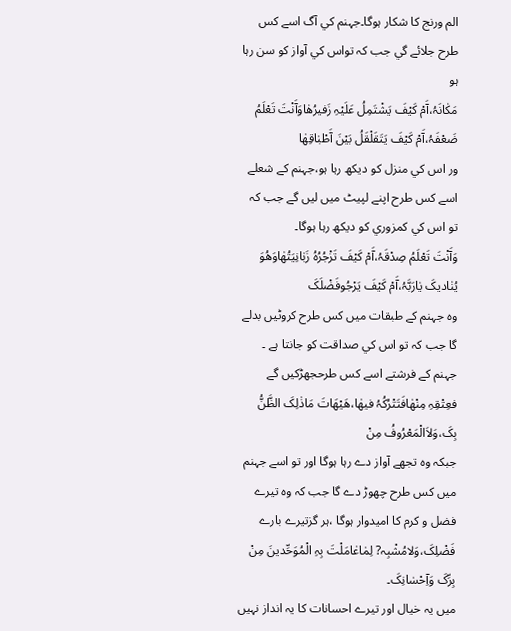الم ورنج کا شکار ہوگا۔جہنم کي آگ اسے کس طرح جلائے گي جب کہ تواس کي آواز کو سن رہا ہو
مَکٰانَہُ،آَمْ کَيْفَ يَشْتَمِلُ عَلَيْہِ زَفيرُھٰاوَآَنْتَ تَعْلَمُ ضَعْفَہُ،آَمْ کَيْفَ يَتَقَلْقَلُ بَيْنَ آَطْبٰاقِھٰا
ور اس کي منزل کو ديکھ رہا ہو،جہنم کے شعلے اسے کس طرح اپنے لپيٹ ميں ليں گے جب کہ تو اس کي کمزوري کو ديکھ رہا ہوگا۔
وَآَنْتَ تَعْلَمُ صِدْقَہُ،آَمْ کَيْفَ تَزْجُرُہُ زَبٰانِيَتُھٰاوَھُوَ يُنٰاديکَ يٰارَبَّہُ،آَمْ کَيْفَ يَرْجُوفَضْلَکَ
وہ جہنم کے طبقات ميں کس طرح کروٹيں بدلے گا جب کہ تو اس کي صداقت کو جانتا ہے ۔ جہنم کے فرشتے اسے کس طرحجھڑکيں گے
فعِتْقِہِ مِنْھٰافَتَتْرُکُہُ فيھٰا،ھَيْھَاتَ مَاذٰلِکَ الظَّنُّ بِکَ،وَلاَالْمَعْرُوفُ مِنْ
جبکہ وہ تجھے آواز دے رہا ہوگا اور تو اسے جہنم ميں کس طرح چھوڑ دے گا جب کہ وہ تيرے فضل و کرم کا اميدوار ہوگا ،ہر گزتيرے بارے
فَضْلِکَ،وَلامُشْبِہ? لِمٰاعٰامَلْتَ بِہِ الْمُوَحِّدينَ مِنْ بِرِّکَ وَآِحْسٰانِکَ۔
ميں يہ خيال اور تيرے احسانات کا يہ انداز نہيں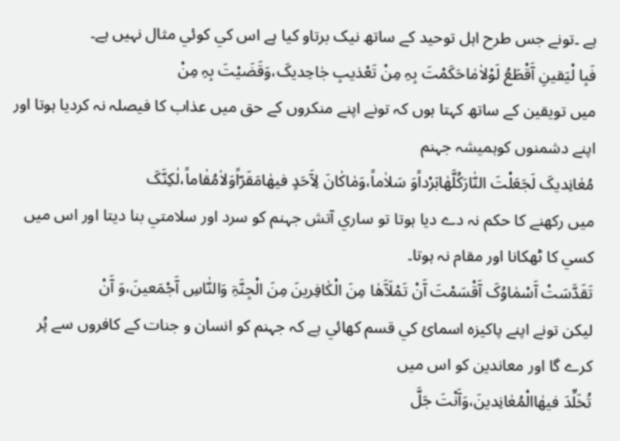ہے ۔تونے جس طرح اہل توحيد کے ساتھ نيک برتاو کيا ہے اس کي کوئي مثال نہيں ہے۔
فَبِا لْيَقينِ آَقْطَعُ لَوْلاٰمٰاحَکَمْتَ بِہِ مِنْ تَعْذيبِ جٰاحِديکَ،وَقَضَيْتَ بِہِ مِنْ
ميں تويقين کے ساتھ کہتا ہوں کہ تونے اپنے منکروں کے حق ميں عذاب کا فيصلہ نہ کرديا ہوتا اور اپنے دشمنوں کوہميشہ جہنم
مُعٰانِديکَ لَجَعَلْتَ النّٰارَکُلَّھٰابَرْداًوَ سَلاٰماً،وَمٰاکٰانَ لِآَحَدٍ فيھٰامَقَرّاًوَلاٰمُقٰاماً،لٰکِنَّکَ
ميں رکھنے کا حکم نہ دے ديا ہوتا تو ساري آتش جہنم کو سرد اور سلامتي بنا ديتا اور اس ميں کسي کا ٹھکانا اور مقام نہ ہوتا۔
تَقَدَّسَتْ آَسْمٰاوُکَ آَقْسَمْتَ آَنْ تَمْلَآَھٰا مِنَ الْکٰافِرينَ مِنَ الْجِنَّۃِ وَالنّٰاسِ آَجْمَعينَ،وَ آَنْ
ليکن تونے اپنے پاکيزہ اسمائ کي قسم کھائي ہے کہ جہنم کو انسان و جنات کے کافروں سے پُر کرے گا اور معاندين کو اس ميں
تُخَلِّدَ فيھٰاالْمُعٰانِدينَ،وَآَنْتَ جَلَّ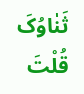ثَنٰاوُکَ قُلْتَ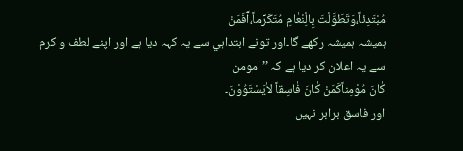مُبْتَدِئاً،وَتَطَوَّلْتَ بِالِْنْعٰامِ مُتَکَرِّماً،آَفَمَنْ
ہميشہ ہميشہ رکھے گا۔اور تونے ابتداہي سے يہ کہہ ديا ہے اور اپنے لطف و کرم سے يہ اعلان کر ديا ہے کہ ’’مومن
کٰانَ مُوْمِناًکَمَنْ کٰانَ فٰاسِقاً لاٰيَسْتَوُوْنَ۔
اور فاسق برابر نہيں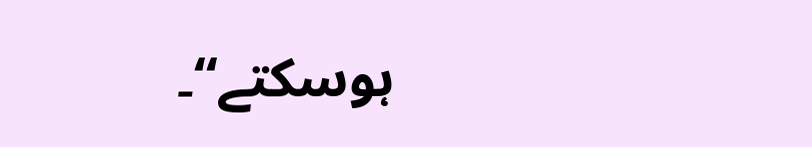ہوسکتے‘‘۔